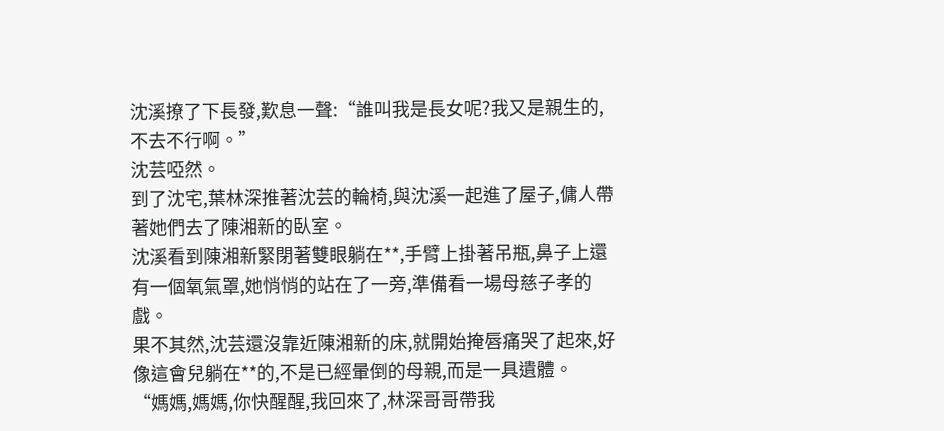沈溪撩了下長發,歎息一聲:“誰叫我是長女呢?我又是親生的,不去不行啊。”
沈芸啞然。
到了沈宅,葉林深推著沈芸的輪椅,與沈溪一起進了屋子,傭人帶著她們去了陳湘新的臥室。
沈溪看到陳湘新緊閉著雙眼躺在**,手臂上掛著吊瓶,鼻子上還有一個氧氣罩,她悄悄的站在了一旁,準備看一場母慈子孝的戲。
果不其然,沈芸還沒靠近陳湘新的床,就開始掩唇痛哭了起來,好像這會兒躺在**的,不是已經暈倒的母親,而是一具遺體。
“媽媽,媽媽,你快醒醒,我回來了,林深哥哥帶我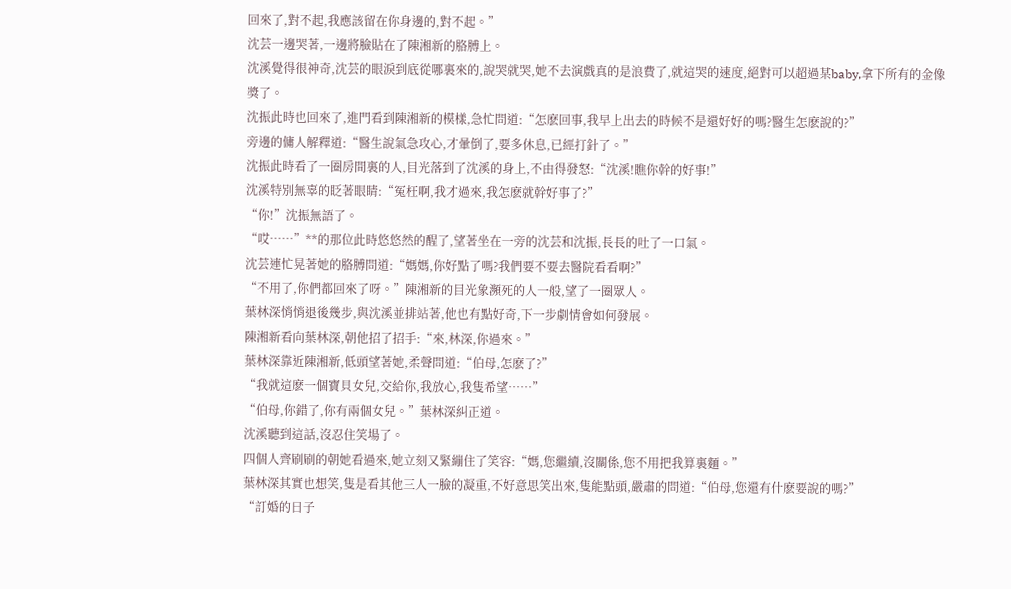回來了,對不起,我應該留在你身邊的,對不起。”
沈芸一邊哭著,一邊將臉貼在了陳湘新的胳膊上。
沈溪覺得很神奇,沈芸的眼淚到底從哪裏來的,說哭就哭,她不去演戲真的是浪費了,就這哭的速度,絕對可以超過某baby,拿下所有的金像獎了。
沈振此時也回來了,進門看到陳湘新的模樣,急忙問道:“怎麽回事,我早上出去的時候不是還好好的嗎?醫生怎麽說的?”
旁邊的傭人解釋道:“醫生說氣急攻心,才暈倒了,要多休息,已經打針了。”
沈振此時看了一圈房間裏的人,目光落到了沈溪的身上,不由得發怒:“沈溪!瞧你幹的好事!”
沈溪特別無辜的眨著眼睛:“冤枉啊,我才過來,我怎麽就幹好事了?”
“你!”沈振無語了。
“哎……”**的那位此時悠悠然的醒了,望著坐在一旁的沈芸和沈振,長長的吐了一口氣。
沈芸連忙晃著她的胳膊問道:“媽媽,你好點了嗎?我們要不要去醫院看看啊?”
“不用了,你們都回來了呀。”陳湘新的目光象瀕死的人一般,望了一圈眾人。
葉林深悄悄退後幾步,與沈溪並排站著,他也有點好奇,下一步劇情會如何發展。
陳湘新看向葉林深,朝他招了招手:“來,林深,你過來。”
葉林深靠近陳湘新,低頭望著她,柔聲問道:“伯母,怎麽了?”
“我就這麽一個寶貝女兒,交給你,我放心,我隻希望……”
“伯母,你錯了,你有兩個女兒。”葉林深糾正道。
沈溪聽到這話,沒忍住笑場了。
四個人齊刷刷的朝她看過來,她立刻又緊繃住了笑容:“媽,您繼續,沒關係,您不用把我算裏麵。”
葉林深其實也想笑,隻是看其他三人一臉的凝重,不好意思笑出來,隻能點頭,嚴肅的問道:“伯母,您還有什麽要說的嗎?”
“訂婚的日子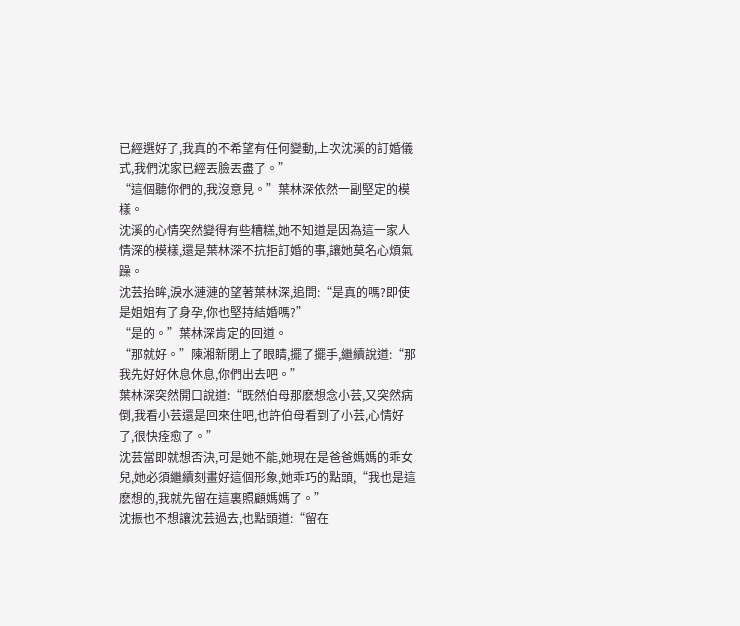已經選好了,我真的不希望有任何變動,上次沈溪的訂婚儀式,我們沈家已經丟臉丟盡了。”
“這個聽你們的,我沒意見。”葉林深依然一副堅定的模樣。
沈溪的心情突然變得有些糟糕,她不知道是因為這一家人情深的模樣,還是葉林深不抗拒訂婚的事,讓她莫名心煩氣躁。
沈芸抬眸,淚水漣漣的望著葉林深,追問:“是真的嗎?即使是姐姐有了身孕,你也堅持結婚嗎?”
“是的。”葉林深肯定的回道。
“那就好。”陳湘新閉上了眼睛,擺了擺手,繼續說道:“那我先好好休息休息,你們出去吧。”
葉林深突然開口說道:“既然伯母那麽想念小芸,又突然病倒,我看小芸還是回來住吧,也許伯母看到了小芸,心情好了,很快痊愈了。”
沈芸當即就想否決,可是她不能,她現在是爸爸媽媽的乖女兒,她必須繼續刻畫好這個形象,她乖巧的點頭,“我也是這麽想的,我就先留在這裏照顧媽媽了。”
沈振也不想讓沈芸過去,也點頭道:“留在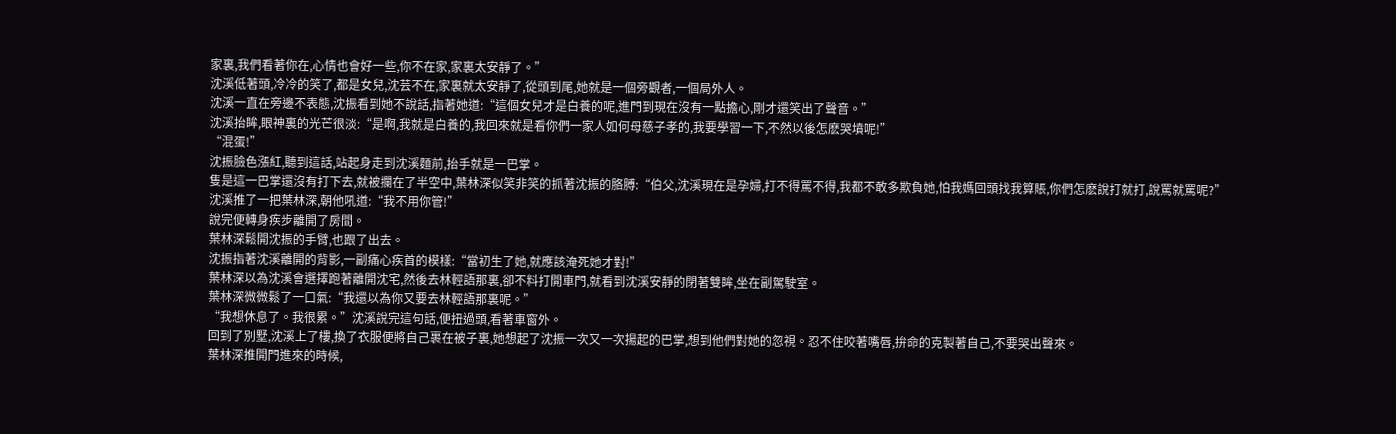家裏,我們看著你在,心情也會好一些,你不在家,家裏太安靜了。”
沈溪低著頭,冷冷的笑了,都是女兒,沈芸不在,家裏就太安靜了,從頭到尾,她就是一個旁觀者,一個局外人。
沈溪一直在旁邊不表態,沈振看到她不說話,指著她道:“這個女兒才是白養的呢,進門到現在沒有一點擔心,剛才還笑出了聲音。”
沈溪抬眸,眼神裏的光芒很淡:“是啊,我就是白養的,我回來就是看你們一家人如何母慈子孝的,我要學習一下,不然以後怎麽哭墳呢!”
“混蛋!”
沈振臉色漲紅,聽到這話,站起身走到沈溪麵前,抬手就是一巴掌。
隻是這一巴掌還沒有打下去,就被攔在了半空中,葉林深似笑非笑的抓著沈振的胳膊:“伯父,沈溪現在是孕婦,打不得罵不得,我都不敢多欺負她,怕我媽回頭找我算賬,你們怎麽說打就打,說罵就罵呢?”
沈溪推了一把葉林深,朝他吼道:“我不用你管!”
說完便轉身疾步離開了房間。
葉林深鬆開沈振的手臂,也跟了出去。
沈振指著沈溪離開的背影,一副痛心疾首的模樣:“當初生了她,就應該淹死她才對!”
葉林深以為沈溪會選擇跑著離開沈宅,然後去林輕語那裏,卻不料打開車門,就看到沈溪安靜的閉著雙眸,坐在副駕駛室。
葉林深微微鬆了一口氣:“我還以為你又要去林輕語那裏呢。”
“我想休息了。我很累。”沈溪說完這句話,便扭過頭,看著車窗外。
回到了別墅,沈溪上了樓,換了衣服便將自己裹在被子裏,她想起了沈振一次又一次揚起的巴掌,想到他們對她的忽視。忍不住咬著嘴唇,拚命的克製著自己,不要哭出聲來。
葉林深推開門進來的時候,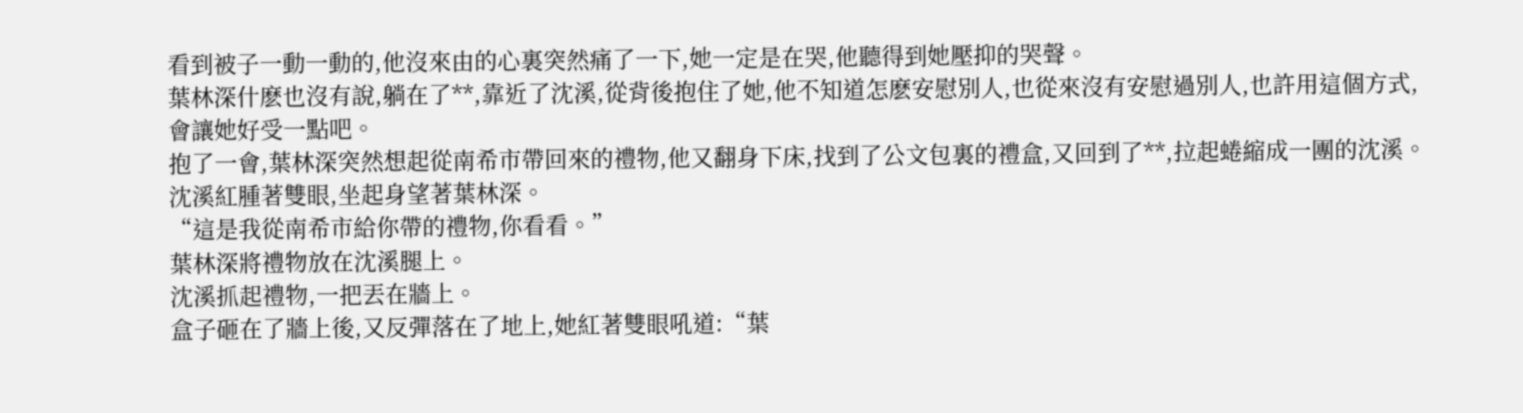看到被子一動一動的,他沒來由的心裏突然痛了一下,她一定是在哭,他聽得到她壓抑的哭聲。
葉林深什麽也沒有說,躺在了**,靠近了沈溪,從背後抱住了她,他不知道怎麽安慰別人,也從來沒有安慰過別人,也許用這個方式,會讓她好受一點吧。
抱了一會,葉林深突然想起從南希市帶回來的禮物,他又翻身下床,找到了公文包裏的禮盒,又回到了**,拉起蜷縮成一團的沈溪。
沈溪紅腫著雙眼,坐起身望著葉林深。
“這是我從南希市給你帶的禮物,你看看。”
葉林深將禮物放在沈溪腿上。
沈溪抓起禮物,一把丟在牆上。
盒子砸在了牆上後,又反彈落在了地上,她紅著雙眼吼道:“葉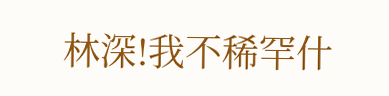林深!我不稀罕什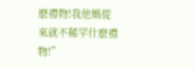麽禮物!我他媽從來就不稀罕什麽禮物!”